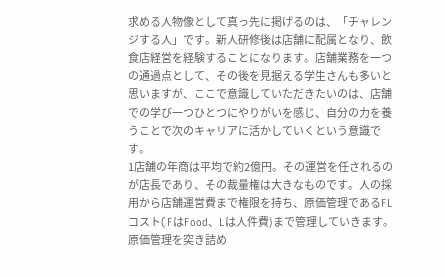求める人物像として真っ先に掲げるのは、「チャレンジする人」です。新人研修後は店舗に配属となり、飲食店経営を経験することになります。店舗業務を一つの通過点として、その後を見据える学生さんも多いと思いますが、ここで意識していただきたいのは、店舗での学び一つひとつにやりがいを感じ、自分の力を養うことで次のキャリアに活かしていくという意識です。
1店舗の年商は平均で約2億円。その運営を任されるのが店長であり、その裁量権は大きなものです。人の採用から店舗運営費まで権限を持ち、原価管理であるFLコスト(FはFood、Lは人件費)まで管理していきます。原価管理を突き詰め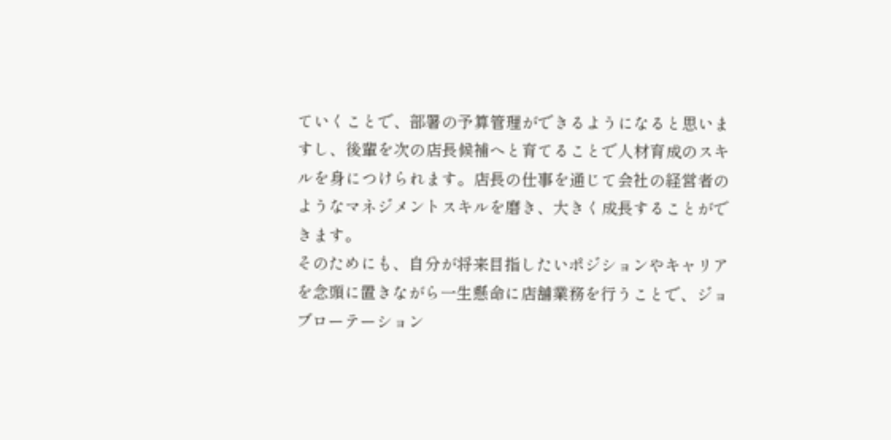ていくことで、部署の予算管理ができるようになると思いますし、後輩を次の店長候補へと育てることで人材育成のスキルを身につけられます。店長の仕事を通じて会社の経営者のようなマネジメントスキルを磨き、大きく成長することができます。
そのためにも、自分が将来目指したいポジションやキャリアを念頭に置きながら一生懸命に店舗業務を行うことで、ジョブローテーション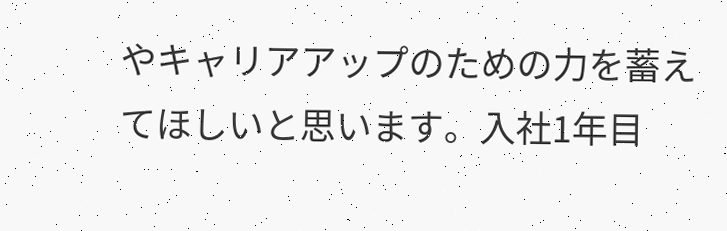やキャリアアップのための力を蓄えてほしいと思います。入社1年目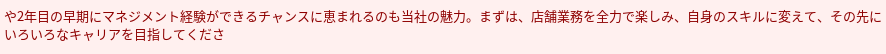や2年目の早期にマネジメント経験ができるチャンスに恵まれるのも当社の魅力。まずは、店舗業務を全力で楽しみ、自身のスキルに変えて、その先にいろいろなキャリアを目指してくださ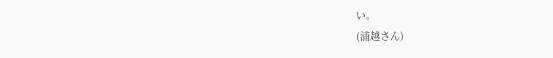い。
(浦越さん)